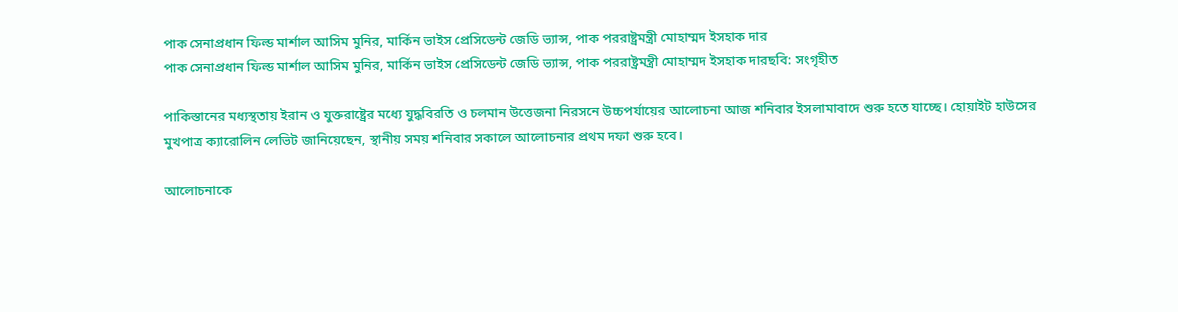পাক সেনাপ্রধান ফিল্ড মার্শাল আসিম মুনির, মার্কিন ভাইস প্রেসিডেন্ট জেডি ভ্যান্স, পাক পররাষ্ট্রমন্ত্রী মোহাম্মদ ইসহাক দার
পাক সেনাপ্রধান ফিল্ড মার্শাল আসিম মুনির, মার্কিন ভাইস প্রেসিডেন্ট জেডি ভ্যান্স, পাক পররাষ্ট্রমন্ত্রী মোহাম্মদ ইসহাক দারছবি: সংগৃহীত

পাকিস্তানের মধ্যস্থতায় ইরান ও যুক্তরাষ্ট্রের মধ্যে যুদ্ধবিরতি ও চলমান উত্তেজনা নিরসনে উচ্চপর্যায়ের আলোচনা আজ শনিবার ইসলামাবাদে শুরু হতে যাচ্ছে। হোয়াইট হাউসের মুখপাত্র ক্যারোলিন লেভিট জানিয়েছেন, স্থানীয় সময় শনিবার সকালে আলোচনার প্রথম দফা শুরু হবে।

আলোচনাকে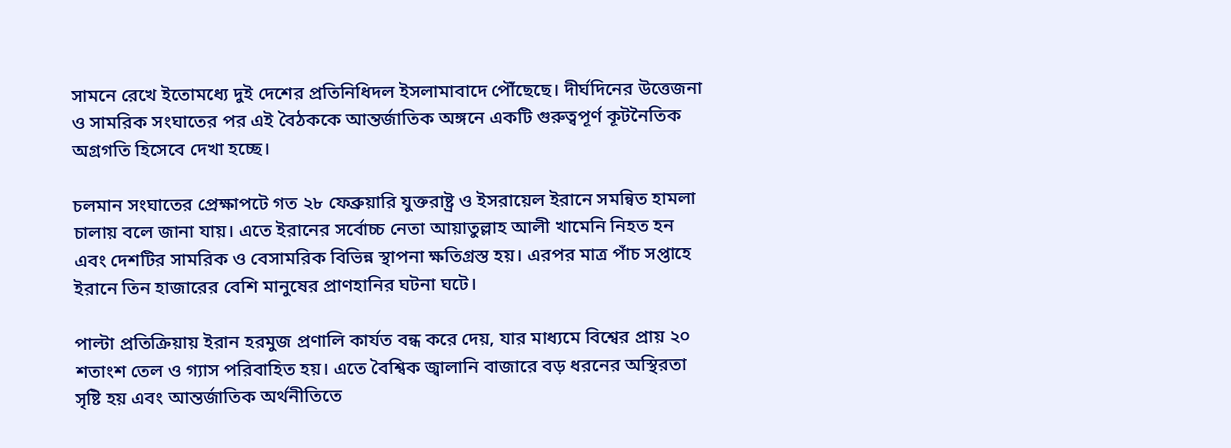সামনে রেখে ইতোমধ্যে দুই দেশের প্রতিনিধিদল ইসলামাবাদে পৌঁছেছে। দীর্ঘদিনের উত্তেজনা ও সামরিক সংঘাতের পর এই বৈঠককে আন্তর্জাতিক অঙ্গনে একটি গুরুত্বপূর্ণ কূটনৈতিক অগ্রগতি হিসেবে দেখা হচ্ছে।

চলমান সংঘাতের প্রেক্ষাপটে গত ২৮ ফেব্রুয়ারি যুক্তরাষ্ট্র ও ইসরায়েল ইরানে সমন্বিত হামলা চালায় বলে জানা যায়। এতে ইরানের সর্বোচ্চ নেতা আয়াতুল্লাহ আলী খামেনি নিহত হন এবং দেশটির সামরিক ও বেসামরিক বিভিন্ন স্থাপনা ক্ষতিগ্রস্ত হয়। এরপর মাত্র পাঁচ সপ্তাহে ইরানে তিন হাজারের বেশি মানুষের প্রাণহানির ঘটনা ঘটে।

পাল্টা প্রতিক্রিয়ায় ইরান হরমুজ প্রণালি কার্যত বন্ধ করে দেয়, যার মাধ্যমে বিশ্বের প্রায় ২০ শতাংশ তেল ও গ্যাস পরিবাহিত হয়। এতে বৈশ্বিক জ্বালানি বাজারে বড় ধরনের অস্থিরতা সৃষ্টি হয় এবং আন্তর্জাতিক অর্থনীতিতে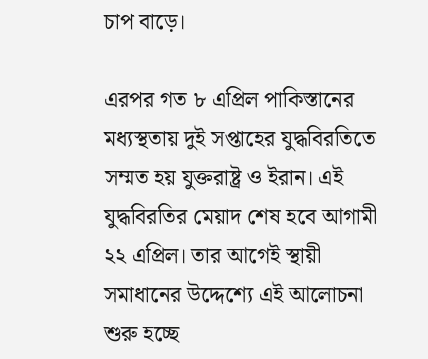চাপ বাড়ে।

এরপর গত ৮ এপ্রিল পাকিস্তানের মধ্যস্থতায় দুই সপ্তাহের যুদ্ধবিরতিতে সম্মত হয় যুক্তরাষ্ট্র ও ইরান। এই যুদ্ধবিরতির মেয়াদ শেষ হবে আগামী ২২ এপ্রিল। তার আগেই স্থায়ী সমাধানের উদ্দেশ্যে এই আলোচনা শুরু হচ্ছে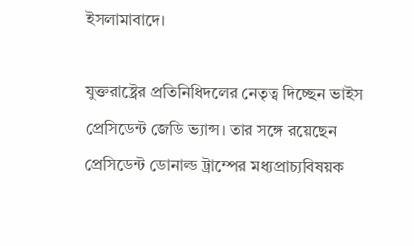ইসলামাবাদে।

যুক্তরাষ্ট্রের প্রতিনিধিদলের নেতৃত্ব দিচ্ছেন ভাইস প্রেসিডেন্ট জেডি ভ্যান্স। তার সঙ্গে রয়েছেন প্রেসিডেন্ট ডোনাল্ড ট্রাম্পের মধ্যপ্রাচ্যবিষয়ক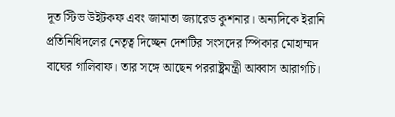দূত স্টিভ উইটকফ এবং জামাতা জ্যারেড কুশনার। অন্যদিকে ইরানি প্রতিনিধিদলের নেতৃত্ব দিচ্ছেন দেশটির সংসদের স্পিকার মোহাম্মদ বাঘের গালিবাফ। তার সঙ্গে আছেন পররাষ্ট্রমন্ত্রী আব্বাস আরাগচি।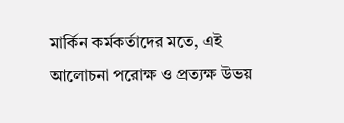মার্কিন কর্মকর্তাদের মতে, এই আলোচনা পরোক্ষ ও প্রত্যক্ষ উভয়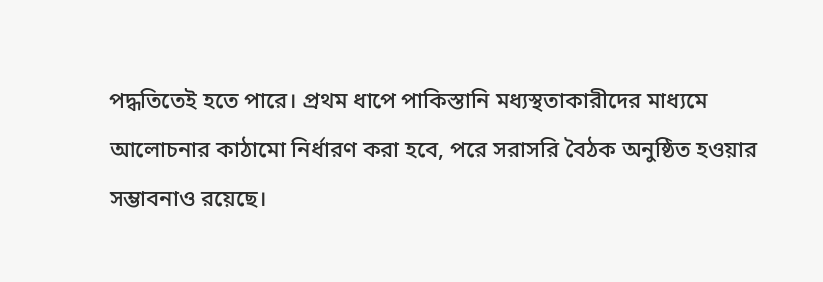পদ্ধতিতেই হতে পারে। প্রথম ধাপে পাকিস্তানি মধ্যস্থতাকারীদের মাধ্যমে আলোচনার কাঠামো নির্ধারণ করা হবে, পরে সরাসরি বৈঠক অনুষ্ঠিত হওয়ার সম্ভাবনাও রয়েছে।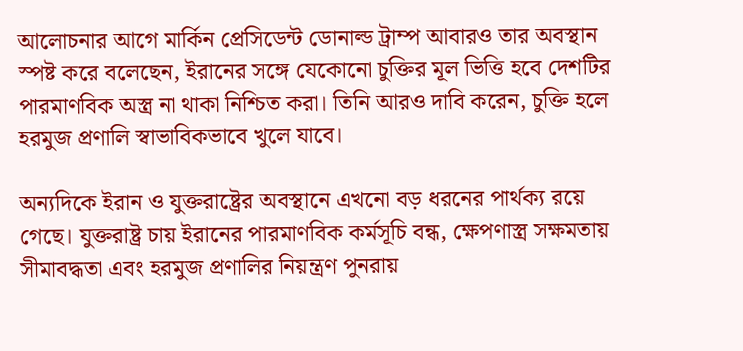আলোচনার আগে মার্কিন প্রেসিডেন্ট ডোনাল্ড ট্রাম্প আবারও তার অবস্থান স্পষ্ট করে বলেছেন, ইরানের সঙ্গে যেকোনো চুক্তির মূল ভিত্তি হবে দেশটির পারমাণবিক অস্ত্র না থাকা নিশ্চিত করা। তিনি আরও দাবি করেন, চুক্তি হলে হরমুজ প্রণালি স্বাভাবিকভাবে খুলে যাবে।

অন্যদিকে ইরান ও যুক্তরাষ্ট্রের অবস্থানে এখনো বড় ধরনের পার্থক্য রয়ে গেছে। যুক্তরাষ্ট্র চায় ইরানের পারমাণবিক কর্মসূচি বন্ধ, ক্ষেপণাস্ত্র সক্ষমতায় সীমাবদ্ধতা এবং হরমুজ প্রণালির নিয়ন্ত্রণ পুনরায়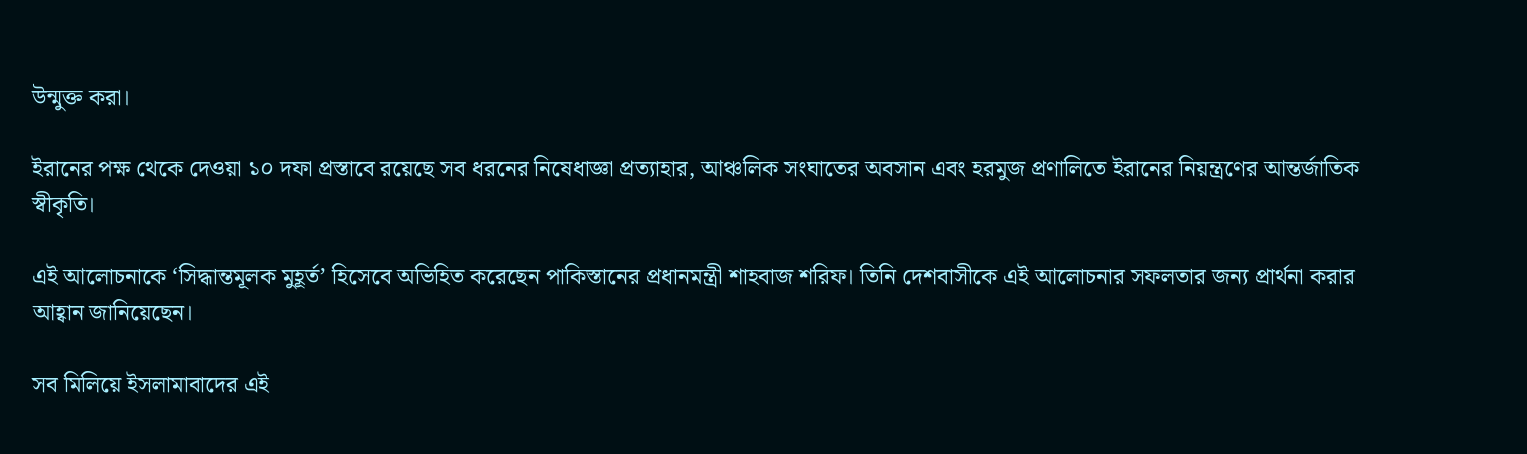উন্মুক্ত করা।

ইরানের পক্ষ থেকে দেওয়া ১০ দফা প্রস্তাবে রয়েছে সব ধরনের নিষেধাজ্ঞা প্রত্যাহার, আঞ্চলিক সংঘাতের অবসান এবং হরমুজ প্রণালিতে ইরানের নিয়ন্ত্রণের আন্তর্জাতিক স্বীকৃতি।

এই আলোচনাকে ‘সিদ্ধান্তমূলক মুহূর্ত’ হিসেবে অভিহিত করেছেন পাকিস্তানের প্রধানমন্ত্রী শাহবাজ শরিফ। তিনি দেশবাসীকে এই আলোচনার সফলতার জন্য প্রার্থনা করার আহ্বান জানিয়েছেন।

সব মিলিয়ে ইসলামাবাদের এই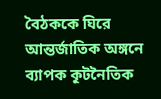বৈঠককে ঘিরে আন্তর্জাতিক অঙ্গনে ব্যাপক কূটনৈতিক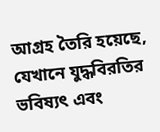আগ্রহ তৈরি হয়েছে, যেখানে যুদ্ধবিরতির ভবিষ্যৎ এবং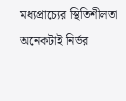মধ্যপ্রাচ্যের স্থিতিশীলতা অনেকটাই নির্ভর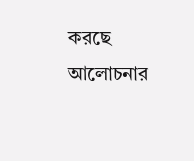করছে আলোচনার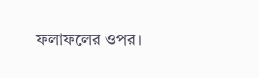ফলাফলের ওপর।